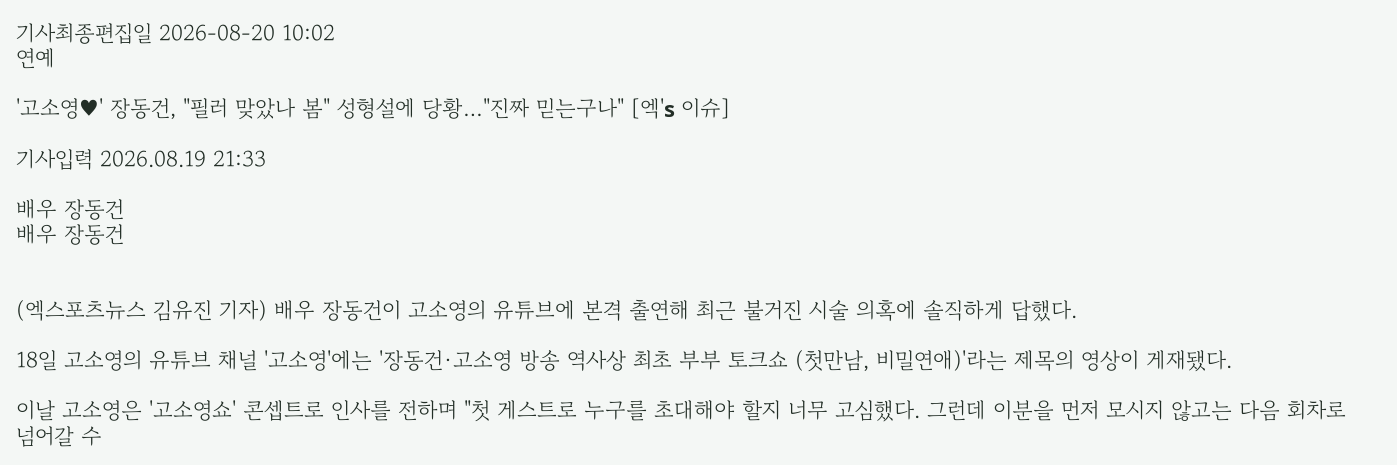기사최종편집일 2026-08-20 10:02
연예

'고소영♥' 장동건, "필러 맞았나 봄" 성형설에 당황…"진짜 믿는구나" [엑's 이슈]

기사입력 2026.08.19 21:33

배우 장동건
배우 장동건


(엑스포츠뉴스 김유진 기자) 배우 장동건이 고소영의 유튜브에 본격 출연해 최근 불거진 시술 의혹에 솔직하게 답했다.

18일 고소영의 유튜브 채널 '고소영'에는 '장동건·고소영 방송 역사상 최초 부부 토크쇼 (첫만남, 비밀연애)'라는 제목의 영상이 게재됐다.

이날 고소영은 '고소영쇼' 콘셉트로 인사를 전하며 "첫 게스트로 누구를 초대해야 할지 너무 고심했다. 그런데 이분을 먼저 모시지 않고는 다음 회차로 넘어갈 수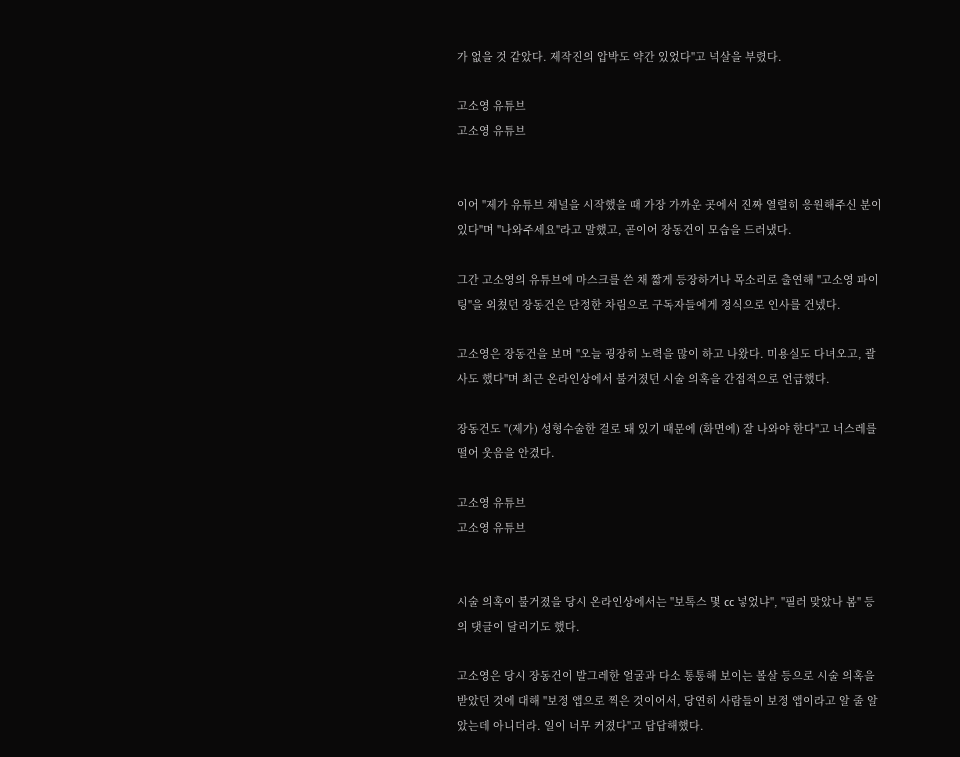가 없을 것 같았다. 제작진의 압박도 약간 있었다"고 넉살을 부렸다.

고소영 유튜브
고소영 유튜브


이어 "제가 유튜브 채널을 시작했을 때 가장 가까운 곳에서 진짜 열렬히 응원해주신 분이 있다"며 "나와주세요"라고 말했고, 곧이어 장동건이 모습을 드러냈다.

그간 고소영의 유튜브에 마스크를 쓴 채 짧게 등장하거나 목소리로 출연해 "고소영 파이팅"을 외쳤던 장동건은 단정한 차림으로 구독자들에게 정식으로 인사를 건넸다.

고소영은 장동건을 보며 "오늘 굉장히 노력을 많이 하고 나왔다. 미용실도 다녀오고, 괄사도 했다"며 최근 온라인상에서 불거졌던 시술 의혹을 간접적으로 언급했다.

장동건도 "(제가) 성형수술한 걸로 돼 있기 때문에 (화면에) 잘 나와야 한다"고 너스레를 떨어 웃음을 안겼다.

고소영 유튜브
고소영 유튜브


시술 의혹이 불거졌을 당시 온라인상에서는 "보톡스 몇 cc 넣었냐", "필러 맞았나 봄" 등의 댓글이 달리기도 했다.

고소영은 당시 장동건이 발그레한 얼굴과 다소 통통해 보이는 볼살 등으로 시술 의혹을 받았던 것에 대해 "보정 앱으로 찍은 것이어서, 당연히 사람들이 보정 앱이라고 알 줄 알았는데 아니더라. 일이 너무 커졌다"고 답답해했다.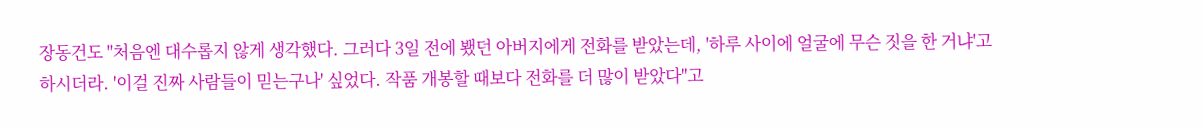장동건도 "처음엔 대수롭지 않게 생각했다. 그러다 3일 전에 뵀던 아버지에게 전화를 받았는데, '하루 사이에 얼굴에 무슨 짓을 한 거냐'고 하시더라. '이걸 진짜 사람들이 믿는구나' 싶었다. 작품 개봉할 때보다 전화를 더 많이 받았다"고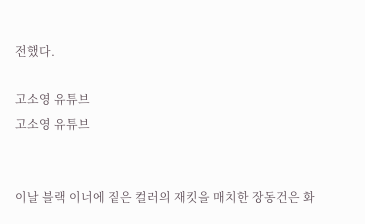전했다.

고소영 유튜브
고소영 유튜브


이날 블랙 이너에 짙은 컬러의 재킷을 매치한 장동건은 화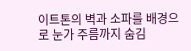이트톤의 벽과 소파를 배경으로 눈가 주름까지 숨김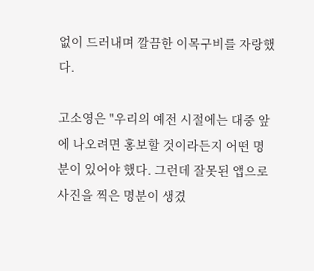없이 드러내며 깔끔한 이목구비를 자랑했다.

고소영은 "우리의 예전 시절에는 대중 앞에 나오려면 홍보할 것이라든지 어떤 명분이 있어야 했다. 그런데 잘못된 앱으로 사진을 찍은 명분이 생겼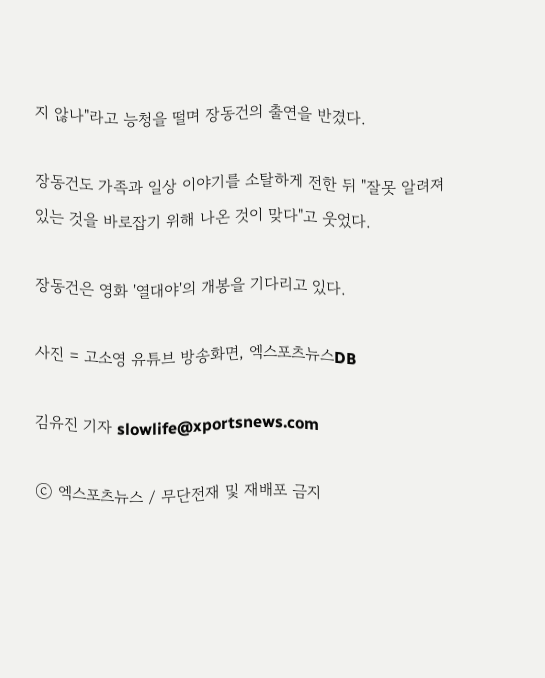지 않나"라고 능청을 떨며 장동건의 출연을 반겼다.

장동건도 가족과 일상 이야기를 소탈하게 전한 뒤 "잘못 알려져 있는 것을 바로잡기 위해 나온 것이 맞다"고 웃었다.

장동건은 영화 '열대야'의 개봉을 기다리고 있다.

사진 = 고소영 유튜브 방송화면, 엑스포츠뉴스DB

김유진 기자 slowlife@xportsnews.com

ⓒ 엑스포츠뉴스 / 무단전재 및 재배포 금지